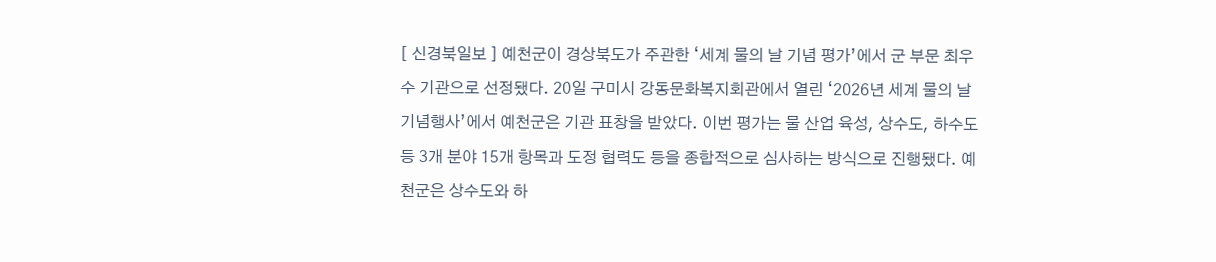[ 신경북일보 ] 예천군이 경상북도가 주관한 ‘세계 물의 날 기념 평가’에서 군 부문 최우수 기관으로 선정됐다. 20일 구미시 강동문화복지회관에서 열린 ‘2026년 세계 물의 날 기념행사’에서 예천군은 기관 표창을 받았다. 이번 평가는 물 산업 육성, 상수도, 하수도 등 3개 분야 15개 항목과 도정 협력도 등을 종합적으로 심사하는 방식으로 진행됐다. 예천군은 상수도와 하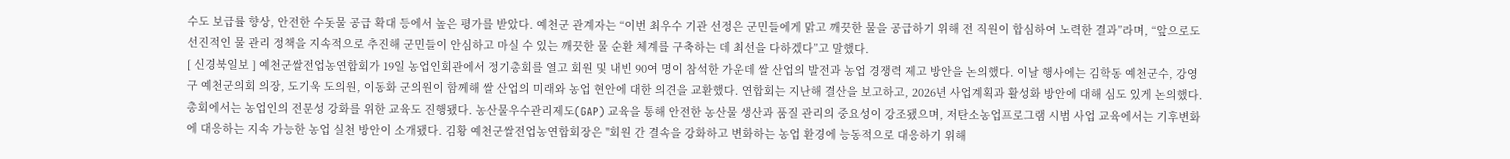수도 보급률 향상, 안전한 수돗물 공급 확대 등에서 높은 평가를 받았다. 예천군 관계자는 “이번 최우수 기관 선정은 군민들에게 맑고 깨끗한 물을 공급하기 위해 전 직원이 합심하여 노력한 결과”라며, “앞으로도 선진적인 물 관리 정책을 지속적으로 추진해 군민들이 안심하고 마실 수 있는 깨끗한 물 순환 체계를 구축하는 데 최선을 다하겠다”고 말했다.
[ 신경북일보 ] 예천군쌀전업농연합회가 19일 농업인회관에서 정기총회를 열고 회원 및 내빈 90여 명이 참석한 가운데 쌀 산업의 발전과 농업 경쟁력 제고 방안을 논의했다. 이날 행사에는 김학동 예천군수, 강영구 예천군의회 의장, 도기욱 도의원, 이동화 군의원이 함께해 쌀 산업의 미래와 농업 현안에 대한 의견을 교환했다. 연합회는 지난해 결산을 보고하고, 2026년 사업계획과 활성화 방안에 대해 심도 있게 논의했다. 총회에서는 농업인의 전문성 강화를 위한 교육도 진행됐다. 농산물우수관리제도(GAP) 교육을 통해 안전한 농산물 생산과 품질 관리의 중요성이 강조됐으며, 저탄소농업프로그램 시범 사업 교육에서는 기후변화에 대응하는 지속 가능한 농업 실천 방안이 소개됐다. 김황 예천군쌀전업농연합회장은 "회원 간 결속을 강화하고 변화하는 농업 환경에 능동적으로 대응하기 위해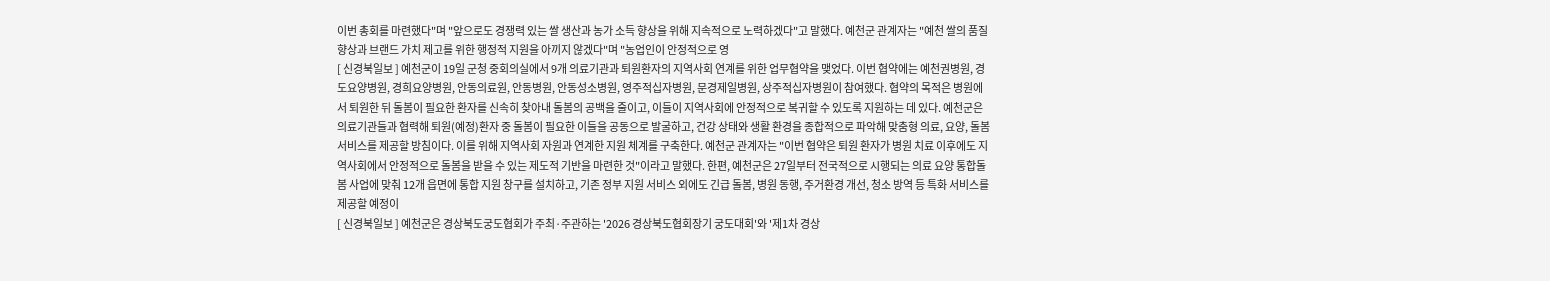이번 총회를 마련했다"며 "앞으로도 경쟁력 있는 쌀 생산과 농가 소득 향상을 위해 지속적으로 노력하겠다"고 말했다. 예천군 관계자는 "예천 쌀의 품질 향상과 브랜드 가치 제고를 위한 행정적 지원을 아끼지 않겠다"며 "농업인이 안정적으로 영
[ 신경북일보 ] 예천군이 19일 군청 중회의실에서 9개 의료기관과 퇴원환자의 지역사회 연계를 위한 업무협약을 맺었다. 이번 협약에는 예천권병원, 경도요양병원, 경희요양병원, 안동의료원, 안동병원, 안동성소병원, 영주적십자병원, 문경제일병원, 상주적십자병원이 참여했다. 협약의 목적은 병원에서 퇴원한 뒤 돌봄이 필요한 환자를 신속히 찾아내 돌봄의 공백을 줄이고, 이들이 지역사회에 안정적으로 복귀할 수 있도록 지원하는 데 있다. 예천군은 의료기관들과 협력해 퇴원(예정)환자 중 돌봄이 필요한 이들을 공동으로 발굴하고, 건강 상태와 생활 환경을 종합적으로 파악해 맞춤형 의료, 요양, 돌봄 서비스를 제공할 방침이다. 이를 위해 지역사회 자원과 연계한 지원 체계를 구축한다. 예천군 관계자는 "이번 협약은 퇴원 환자가 병원 치료 이후에도 지역사회에서 안정적으로 돌봄을 받을 수 있는 제도적 기반을 마련한 것"이라고 말했다. 한편, 예천군은 27일부터 전국적으로 시행되는 의료 요양 통합돌봄 사업에 맞춰 12개 읍면에 통합 지원 창구를 설치하고, 기존 정부 지원 서비스 외에도 긴급 돌봄, 병원 동행, 주거환경 개선, 청소 방역 등 특화 서비스를 제공할 예정이
[ 신경북일보 ] 예천군은 경상북도궁도협회가 주최·주관하는 '2026 경상북도협회장기 궁도대회'와 '제1차 경상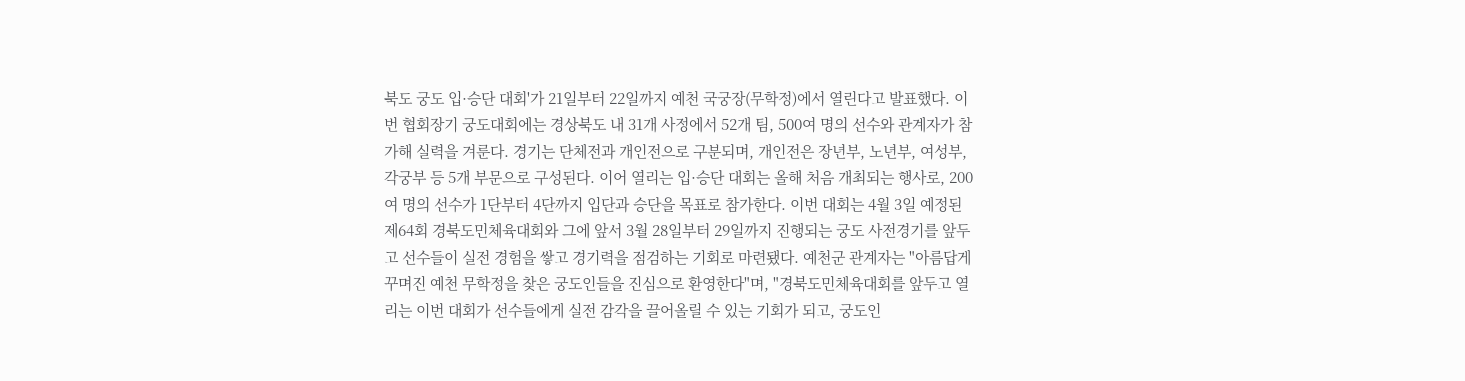북도 궁도 입·승단 대회'가 21일부터 22일까지 예천 국궁장(무학정)에서 열린다고 발표했다. 이번 협회장기 궁도대회에는 경상북도 내 31개 사정에서 52개 팀, 500여 명의 선수와 관계자가 참가해 실력을 겨룬다. 경기는 단체전과 개인전으로 구분되며, 개인전은 장년부, 노년부, 여성부, 각궁부 등 5개 부문으로 구성된다. 이어 열리는 입·승단 대회는 올해 처음 개최되는 행사로, 200여 명의 선수가 1단부터 4단까지 입단과 승단을 목표로 참가한다. 이번 대회는 4월 3일 예정된 제64회 경북도민체육대회와 그에 앞서 3월 28일부터 29일까지 진행되는 궁도 사전경기를 앞두고 선수들이 실전 경험을 쌓고 경기력을 점검하는 기회로 마련됐다. 예천군 관계자는 "아름답게 꾸며진 예천 무학정을 찾은 궁도인들을 진심으로 환영한다"며, "경북도민체육대회를 앞두고 열리는 이번 대회가 선수들에게 실전 감각을 끌어올릴 수 있는 기회가 되고, 궁도인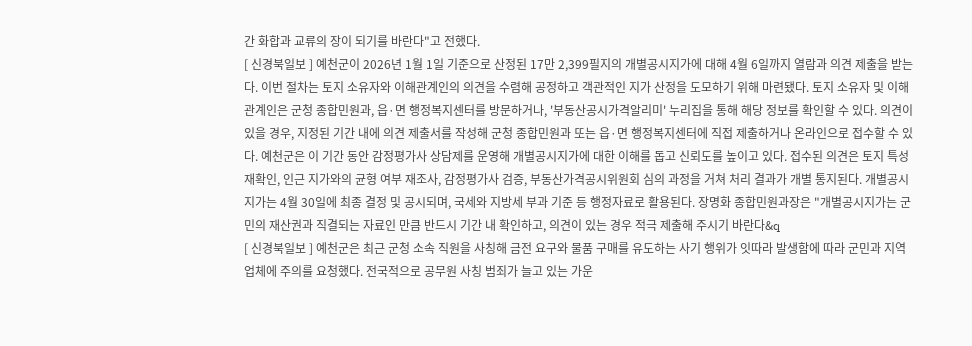간 화합과 교류의 장이 되기를 바란다"고 전했다.
[ 신경북일보 ] 예천군이 2026년 1월 1일 기준으로 산정된 17만 2,399필지의 개별공시지가에 대해 4월 6일까지 열람과 의견 제출을 받는다. 이번 절차는 토지 소유자와 이해관계인의 의견을 수렴해 공정하고 객관적인 지가 산정을 도모하기 위해 마련됐다. 토지 소유자 및 이해관계인은 군청 종합민원과, 읍·면 행정복지센터를 방문하거나, '부동산공시가격알리미' 누리집을 통해 해당 정보를 확인할 수 있다. 의견이 있을 경우, 지정된 기간 내에 의견 제출서를 작성해 군청 종합민원과 또는 읍·면 행정복지센터에 직접 제출하거나 온라인으로 접수할 수 있다. 예천군은 이 기간 동안 감정평가사 상담제를 운영해 개별공시지가에 대한 이해를 돕고 신뢰도를 높이고 있다. 접수된 의견은 토지 특성 재확인, 인근 지가와의 균형 여부 재조사, 감정평가사 검증, 부동산가격공시위원회 심의 과정을 거쳐 처리 결과가 개별 통지된다. 개별공시지가는 4월 30일에 최종 결정 및 공시되며, 국세와 지방세 부과 기준 등 행정자료로 활용된다. 장명화 종합민원과장은 "개별공시지가는 군민의 재산권과 직결되는 자료인 만큼 반드시 기간 내 확인하고, 의견이 있는 경우 적극 제출해 주시기 바란다&q
[ 신경북일보 ] 예천군은 최근 군청 소속 직원을 사칭해 금전 요구와 물품 구매를 유도하는 사기 행위가 잇따라 발생함에 따라 군민과 지역 업체에 주의를 요청했다. 전국적으로 공무원 사칭 범죄가 늘고 있는 가운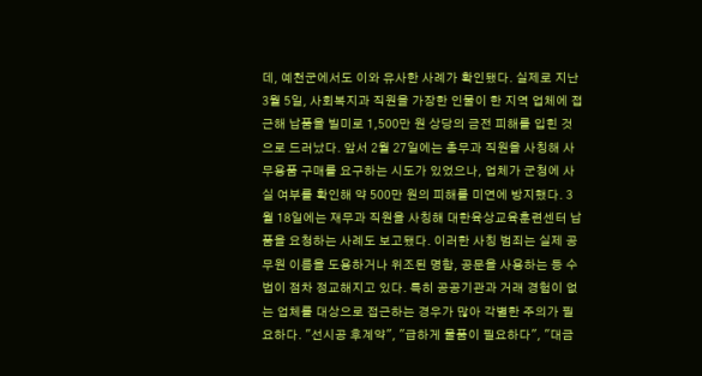데, 예천군에서도 이와 유사한 사례가 확인됐다. 실제로 지난 3월 5일, 사회복지과 직원을 가장한 인물이 한 지역 업체에 접근해 납품을 빌미로 1,500만 원 상당의 금전 피해를 입힌 것으로 드러났다. 앞서 2월 27일에는 총무과 직원을 사칭해 사무용품 구매를 요구하는 시도가 있었으나, 업체가 군청에 사실 여부를 확인해 약 500만 원의 피해를 미연에 방지했다. 3월 18일에는 재무과 직원을 사칭해 대한육상교육훈련센터 납품을 요청하는 사례도 보고됐다. 이러한 사칭 범죄는 실제 공무원 이름을 도용하거나 위조된 명함, 공문을 사용하는 등 수법이 점차 정교해지고 있다. 특히 공공기관과 거래 경험이 없는 업체를 대상으로 접근하는 경우가 많아 각별한 주의가 필요하다. "선시공 후계약", "급하게 물품이 필요하다", "대금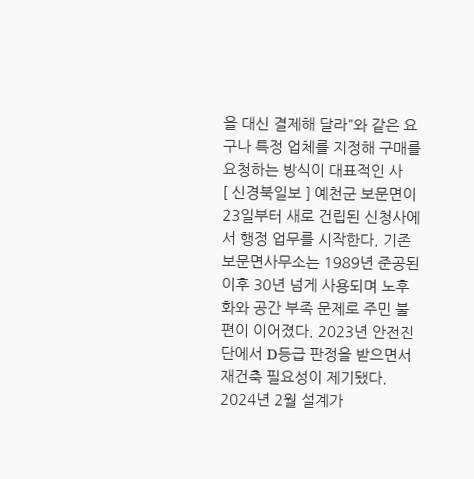을 대신 결제해 달라"와 같은 요구나 특정 업체를 지정해 구매를 요청하는 방식이 대표적인 사
[ 신경북일보 ] 예천군 보문면이 23일부터 새로 건립된 신청사에서 행정 업무를 시작한다. 기존 보문면사무소는 1989년 준공된 이후 30년 넘게 사용되며 노후화와 공간 부족 문제로 주민 불편이 이어졌다. 2023년 안전진단에서 D등급 판정을 받으면서 재건축 필요성이 제기됐다. 2024년 2월 설계가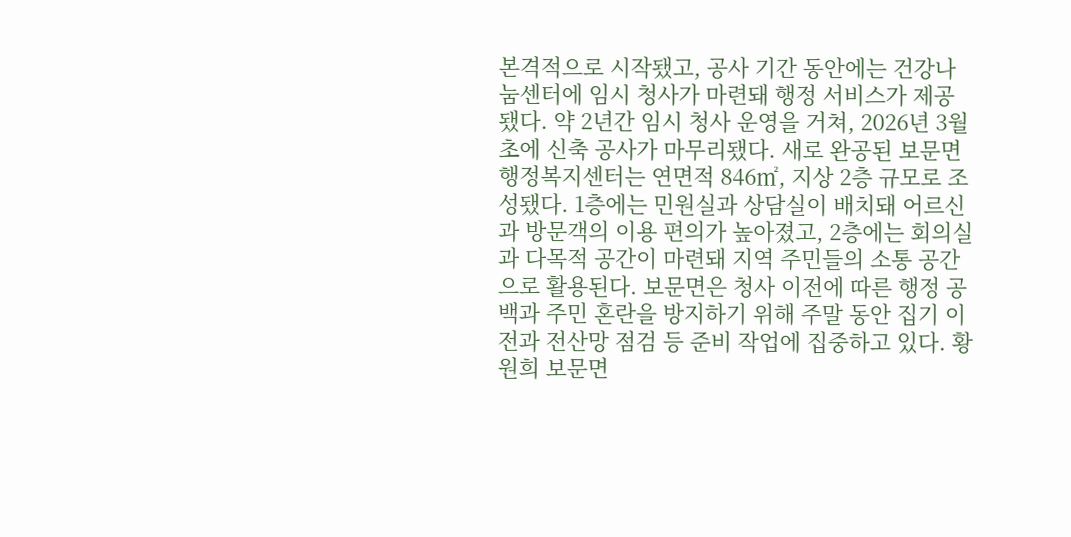본격적으로 시작됐고, 공사 기간 동안에는 건강나눔센터에 임시 청사가 마련돼 행정 서비스가 제공됐다. 약 2년간 임시 청사 운영을 거쳐, 2026년 3월 초에 신축 공사가 마무리됐다. 새로 완공된 보문면 행정복지센터는 연면적 846㎡, 지상 2층 규모로 조성됐다. 1층에는 민원실과 상담실이 배치돼 어르신과 방문객의 이용 편의가 높아졌고, 2층에는 회의실과 다목적 공간이 마련돼 지역 주민들의 소통 공간으로 활용된다. 보문면은 청사 이전에 따른 행정 공백과 주민 혼란을 방지하기 위해 주말 동안 집기 이전과 전산망 점검 등 준비 작업에 집중하고 있다. 황원희 보문면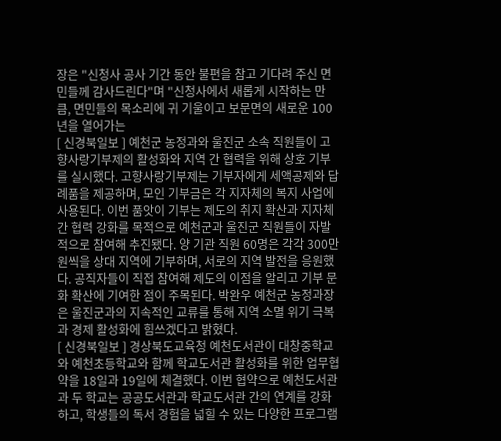장은 "신청사 공사 기간 동안 불편을 참고 기다려 주신 면민들께 감사드린다"며 "신청사에서 새롭게 시작하는 만큼, 면민들의 목소리에 귀 기울이고 보문면의 새로운 100년을 열어가는
[ 신경북일보 ] 예천군 농정과와 울진군 소속 직원들이 고향사랑기부제의 활성화와 지역 간 협력을 위해 상호 기부를 실시했다. 고향사랑기부제는 기부자에게 세액공제와 답례품을 제공하며, 모인 기부금은 각 지자체의 복지 사업에 사용된다. 이번 품앗이 기부는 제도의 취지 확산과 지자체 간 협력 강화를 목적으로 예천군과 울진군 직원들이 자발적으로 참여해 추진됐다. 양 기관 직원 60명은 각각 300만 원씩을 상대 지역에 기부하며, 서로의 지역 발전을 응원했다. 공직자들이 직접 참여해 제도의 이점을 알리고 기부 문화 확산에 기여한 점이 주목된다. 박완우 예천군 농정과장은 울진군과의 지속적인 교류를 통해 지역 소멸 위기 극복과 경제 활성화에 힘쓰겠다고 밝혔다.
[ 신경북일보 ] 경상북도교육청 예천도서관이 대창중학교와 예천초등학교와 함께 학교도서관 활성화를 위한 업무협약을 18일과 19일에 체결했다. 이번 협약으로 예천도서관과 두 학교는 공공도서관과 학교도서관 간의 연계를 강화하고, 학생들의 독서 경험을 넓힐 수 있는 다양한 프로그램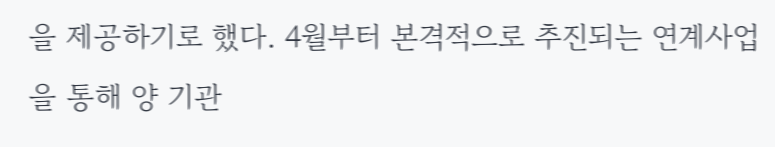을 제공하기로 했다. 4월부터 본격적으로 추진되는 연계사업을 통해 양 기관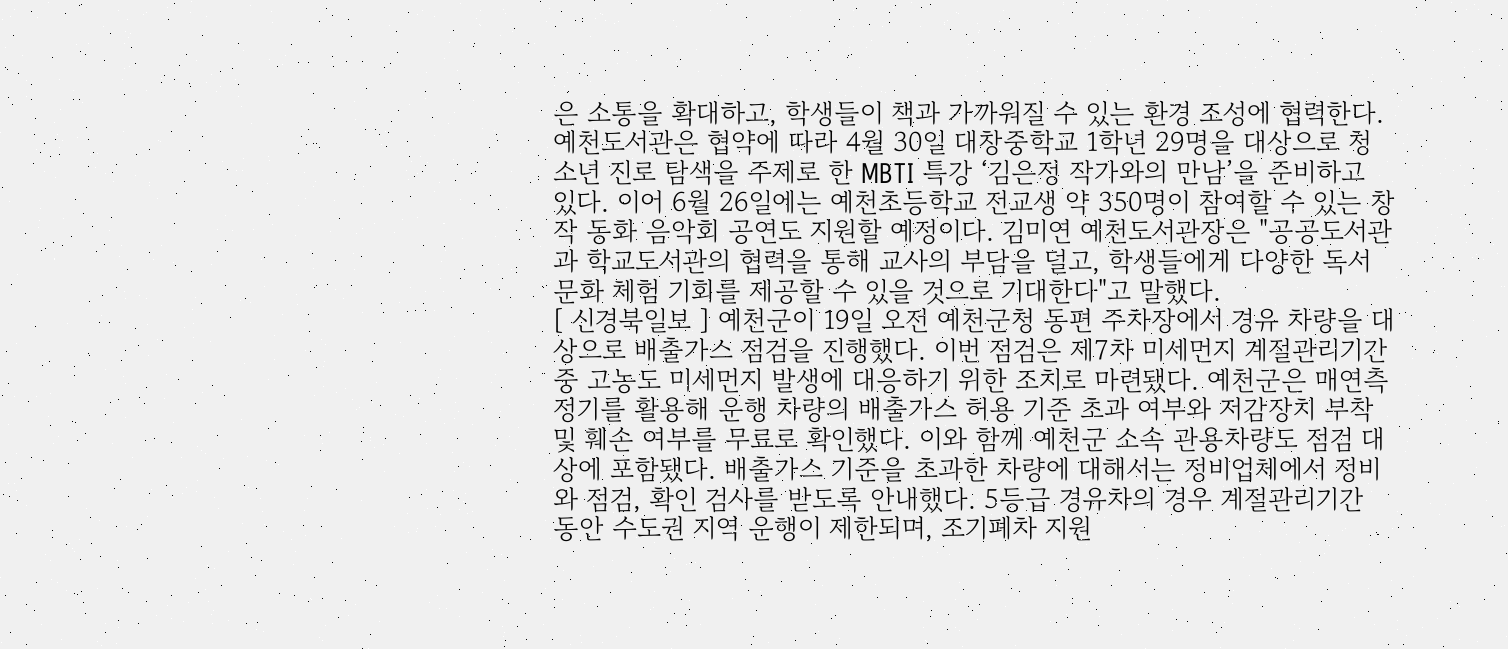은 소통을 확대하고, 학생들이 책과 가까워질 수 있는 환경 조성에 협력한다. 예천도서관은 협약에 따라 4월 30일 대창중학교 1학년 29명을 대상으로 청소년 진로 탐색을 주제로 한 MBTI 특강 ‘김은정 작가와의 만남’을 준비하고 있다. 이어 6월 26일에는 예천초등학교 전교생 약 350명이 참여할 수 있는 창작 동화 음악회 공연도 지원할 예정이다. 김미연 예천도서관장은 "공공도서관과 학교도서관의 협력을 통해 교사의 부담을 덜고, 학생들에게 다양한 독서문화 체험 기회를 제공할 수 있을 것으로 기대한다"고 말했다.
[ 신경북일보 ] 예천군이 19일 오전 예천군청 동편 주차장에서 경유 차량을 대상으로 배출가스 점검을 진행했다. 이번 점검은 제7차 미세먼지 계절관리기간 중 고농도 미세먼지 발생에 대응하기 위한 조치로 마련됐다. 예천군은 매연측정기를 활용해 운행 차량의 배출가스 허용 기준 초과 여부와 저감장치 부착 및 훼손 여부를 무료로 확인했다. 이와 함께 예천군 소속 관용차량도 점검 대상에 포함됐다. 배출가스 기준을 초과한 차량에 대해서는 정비업체에서 정비와 점검, 확인 검사를 받도록 안내했다. 5등급 경유차의 경우 계절관리기간 동안 수도권 지역 운행이 제한되며, 조기폐차 지원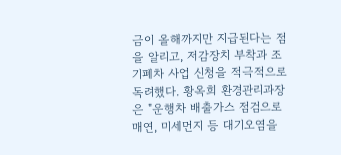금이 올해까지만 지급된다는 점을 알리고, 저감장치 부착과 조기폐차 사업 신청을 적극적으로 독려했다. 황옥희 환경관리과장은 "운행차 배출가스 점검으로 매연, 미세먼지 등 대기오염을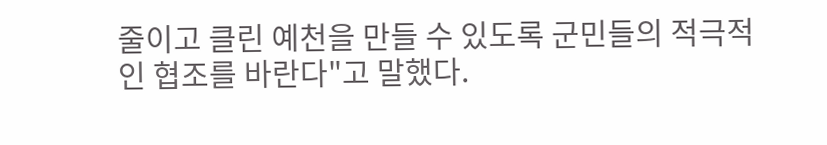줄이고 클린 예천을 만들 수 있도록 군민들의 적극적인 협조를 바란다"고 말했다.